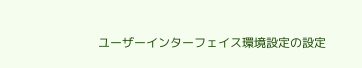ユーザーインターフェイス環境設定の設定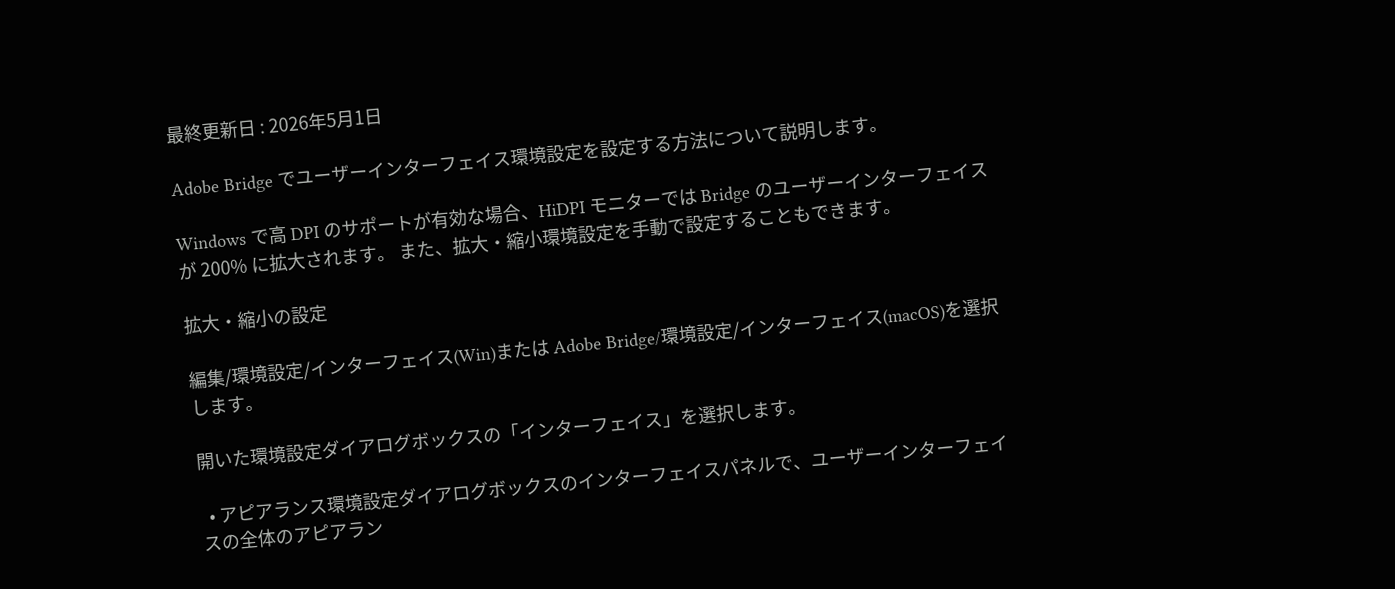最終更新日 : 2026年5月1日

Adobe Bridge でユーザーインターフェイス環境設定を設定する方法について説明します。

Windows で高 DPI のサポートが有効な場合、HiDPI モニターでは Bridge のユーザーインターフェイスが 200% に拡大されます。 また、拡大・縮小環境設定を手動で設定することもできます。

拡大・縮小の設定

編集/環境設定/インターフェイス(Win)または Adobe Bridge/環境設定/インターフェイス(macOS)を選択します。

開いた環境設定ダイアログボックスの「インターフェイス」を選択します。

  • アピアランス環境設定ダイアログボックスのインターフェイスパネルで、ユーザーインターフェイスの全体のアピアラン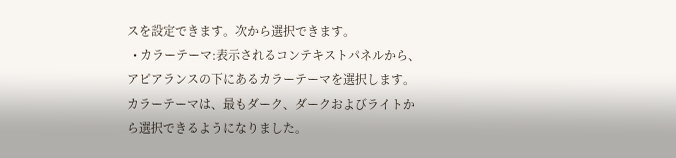スを設定できます。次から選択できます。
  • カラーテーマ:表示されるコンテキストパネルから、アピアランスの下にあるカラーテーマを選択します。カラーテーマは、最もダーク、ダークおよびライトから選択できるようになりました。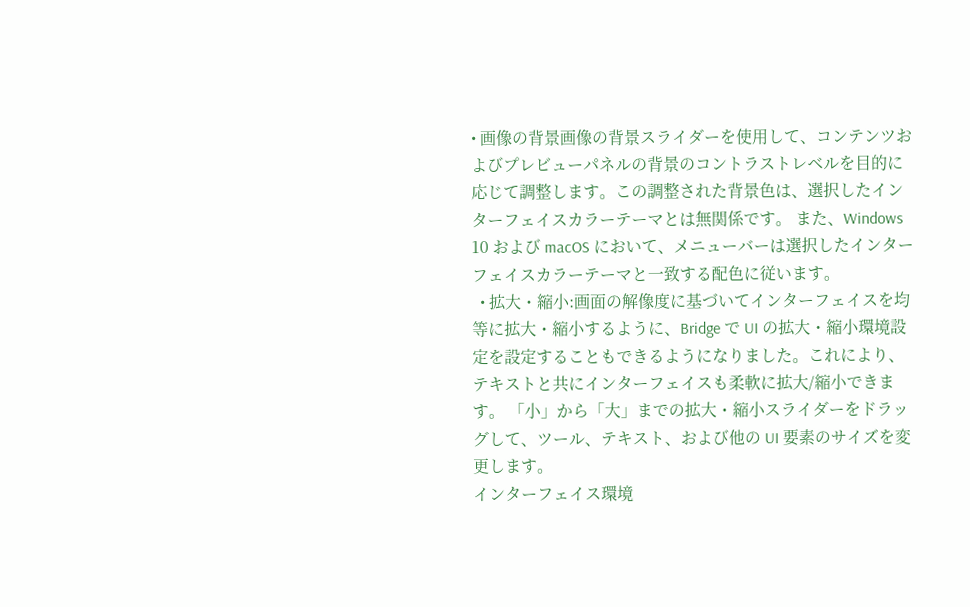• 画像の背景画像の背景スライダーを使用して、コンテンツおよびプレビューパネルの背景のコントラストレベルを目的に応じて調整します。この調整された背景色は、選択したインターフェイスカラーテーマとは無関係です。 また、Windows 10 および macOS において、メニューバーは選択したインターフェイスカラーテーマと一致する配色に従います。
  • 拡大・縮小:画面の解像度に基づいてインターフェイスを均等に拡大・縮小するように、Bridge で UI の拡大・縮小環境設定を設定することもできるようになりました。これにより、テキストと共にインターフェイスも柔軟に拡大/縮小できます。 「小」から「大」までの拡大・縮小スライダーをドラッグして、ツール、テキスト、および他の UI 要素のサイズを変更します。
インターフェイス環境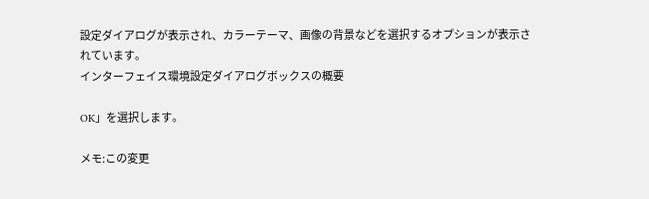設定ダイアログが表示され、カラーテーマ、画像の背景などを選択するオプションが表示されています。
インターフェイス環境設定ダイアログボックスの概要

OK」を選択します。

メモ:この変更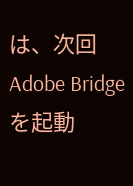は、次回 Adobe Bridge を起動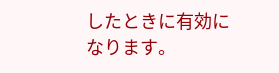したときに有効になります。